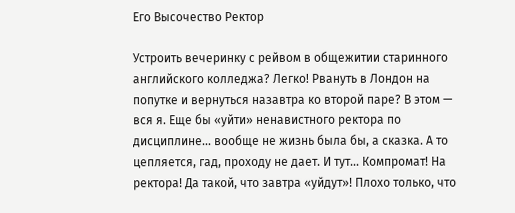Его Высочество Ректор

Устроить вечеринку с рейвом в общежитии старинного английского колледжа? Легко! Рвануть в Лондон на попутке и вернуться назавтра ко второй паре? В этом — вся я. Еще бы «уйти» ненавистного ректора по дисциплине… вообще не жизнь была бы, а сказка. А то цепляется, гад, проходу не дает. И тут… Компромат! На ректора! Да такой, что завтра «уйдут»! Плохо только, что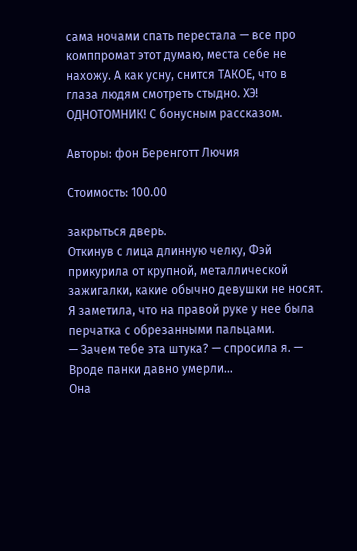сама ночами спать перестала — все про комппромат этот думаю, места себе не нахожу. А как усну, снится ТАКОЕ, что в глаза людям смотреть стыдно. ХЭ! ОДНОТОМНИК! С бонусным рассказом.

Авторы: фон Беренготт Лючия

Стоимость: 100.00

закрыться дверь.
Откинув с лица длинную челку, Фэй прикурила от крупной, металлической зажигалки, какие обычно девушки не носят. Я заметила, что на правой руке у нее была перчатка с обрезанными пальцами.
— Зачем тебе эта штука? — спросила я. — Вроде панки давно умерли…
Она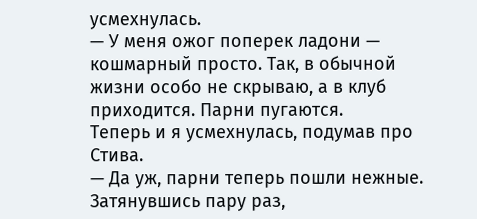усмехнулась.
— У меня ожог поперек ладони — кошмарный просто. Так, в обычной жизни особо не скрываю, а в клуб приходится. Парни пугаются.
Теперь и я усмехнулась, подумав про Стива.
— Да уж, парни теперь пошли нежные.
Затянувшись пару раз,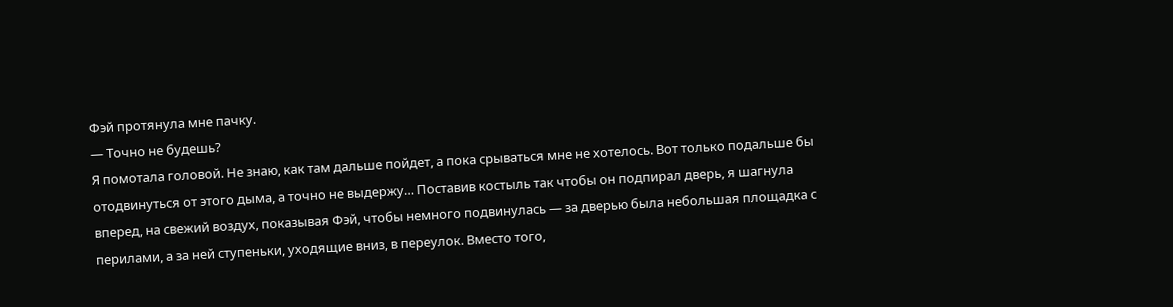Фэй протянула мне пачку.
— Точно не будешь?
Я помотала головой. Не знаю, как там дальше пойдет, а пока срываться мне не хотелось. Вот только подальше бы отодвинуться от этого дыма, а точно не выдержу… Поставив костыль так чтобы он подпирал дверь, я шагнула вперед, на свежий воздух, показывая Фэй, чтобы немного подвинулась — за дверью была небольшая площадка с перилами, а за ней ступеньки, уходящие вниз, в переулок. Вместо того,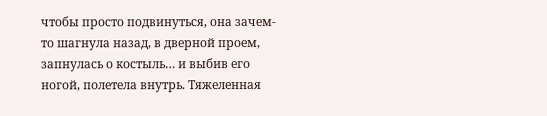чтобы просто подвинуться, она зачем-то шагнула назад, в дверной проем, запнулась о костыль… и выбив его ногой, полетела внутрь. Тяжеленная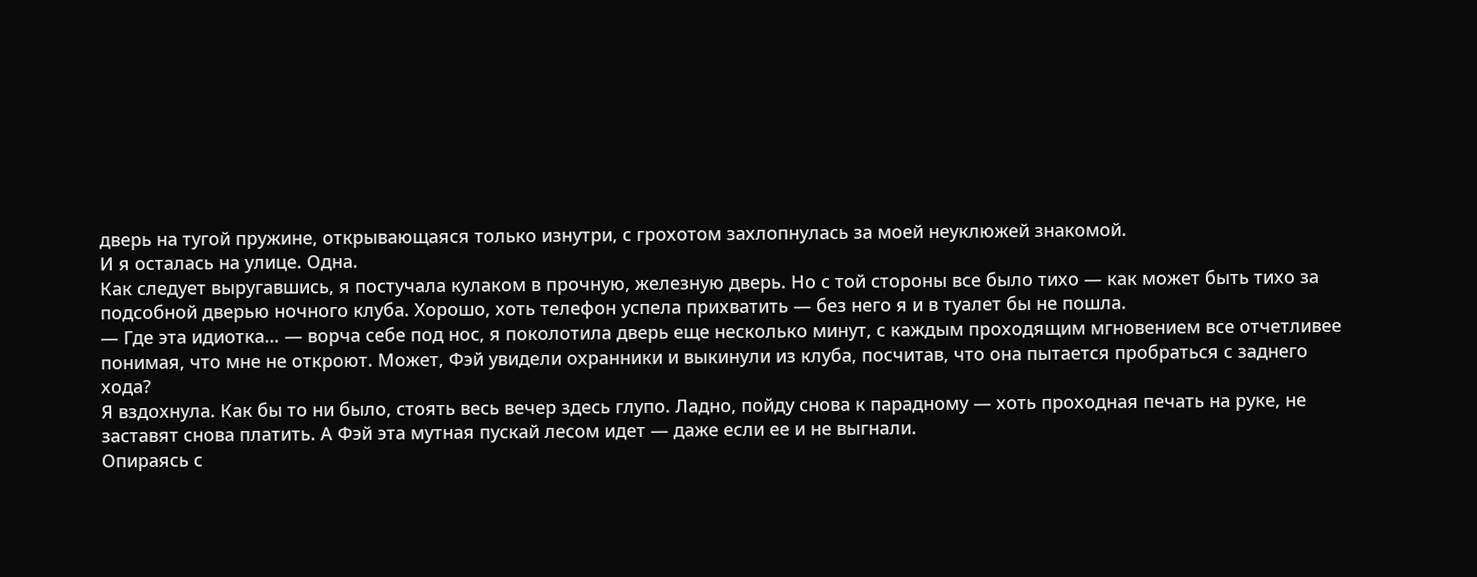дверь на тугой пружине, открывающаяся только изнутри, с грохотом захлопнулась за моей неуклюжей знакомой.
И я осталась на улице. Одна.
Как следует выругавшись, я постучала кулаком в прочную, железную дверь. Но с той стороны все было тихо — как может быть тихо за подсобной дверью ночного клуба. Хорошо, хоть телефон успела прихватить — без него я и в туалет бы не пошла.
— Где эта идиотка… — ворча себе под нос, я поколотила дверь еще несколько минут, с каждым проходящим мгновением все отчетливее понимая, что мне не откроют. Может, Фэй увидели охранники и выкинули из клуба, посчитав, что она пытается пробраться с заднего хода?
Я вздохнула. Как бы то ни было, стоять весь вечер здесь глупо. Ладно, пойду снова к парадному — хоть проходная печать на руке, не заставят снова платить. А Фэй эта мутная пускай лесом идет — даже если ее и не выгнали.
Опираясь с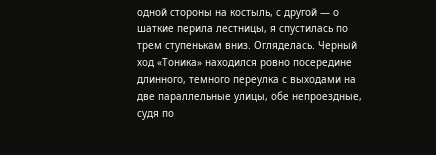одной стороны на костыль, с другой — о шаткие перила лестницы, я спустилась по трем ступенькам вниз. Огляделась. Черный ход «Тоника» находился ровно посередине длинного, темного переулка с выходами на две параллельные улицы, обе непроездные, судя по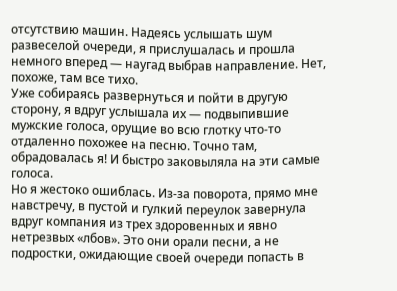отсутствию машин. Надеясь услышать шум развеселой очереди, я прислушалась и прошла немного вперед — наугад выбрав направление. Нет, похоже, там все тихо.
Уже собираясь развернуться и пойти в другую сторону, я вдруг услышала их — подвыпившие мужские голоса, орущие во всю глотку что-то отдаленно похожее на песню. Точно там, обрадовалась я! И быстро заковыляла на эти самые голоса.
Но я жестоко ошиблась. Из-за поворота, прямо мне навстречу, в пустой и гулкий переулок завернула вдруг компания из трех здоровенных и явно нетрезвых «лбов». Это они орали песни, а не подростки, ожидающие своей очереди попасть в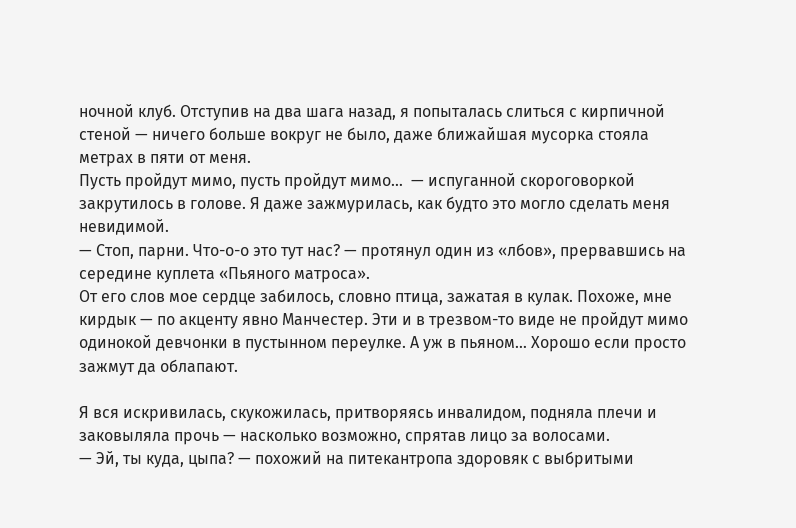ночной клуб. Отступив на два шага назад, я попыталась слиться с кирпичной стеной — ничего больше вокруг не было, даже ближайшая мусорка стояла метрах в пяти от меня.
Пусть пройдут мимо, пусть пройдут мимо…  — испуганной скороговоркой закрутилось в голове. Я даже зажмурилась, как будто это могло сделать меня невидимой.
— Стоп, парни. Что-о-о это тут нас? — протянул один из «лбов», прервавшись на середине куплета «Пьяного матроса».
От его слов мое сердце забилось, словно птица, зажатая в кулак. Похоже, мне кирдык — по акценту явно Манчестер. Эти и в трезвом-то виде не пройдут мимо одинокой девчонки в пустынном переулке. А уж в пьяном… Хорошо если просто зажмут да облапают.

Я вся искривилась, скукожилась, притворяясь инвалидом, подняла плечи и заковыляла прочь — насколько возможно, спрятав лицо за волосами.
— Эй, ты куда, цыпа? — похожий на питекантропа здоровяк с выбритыми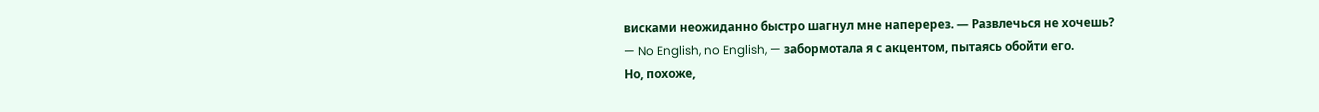висками неожиданно быстро шагнул мне наперерез. — Развлечься не хочешь?
— No English, no English, — забормотала я с акцентом, пытаясь обойти его.
Но, похоже,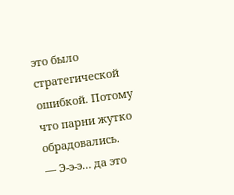это было стратегической ошибкой. Потому что парни жутко обрадовались.
— Э-э-э… да это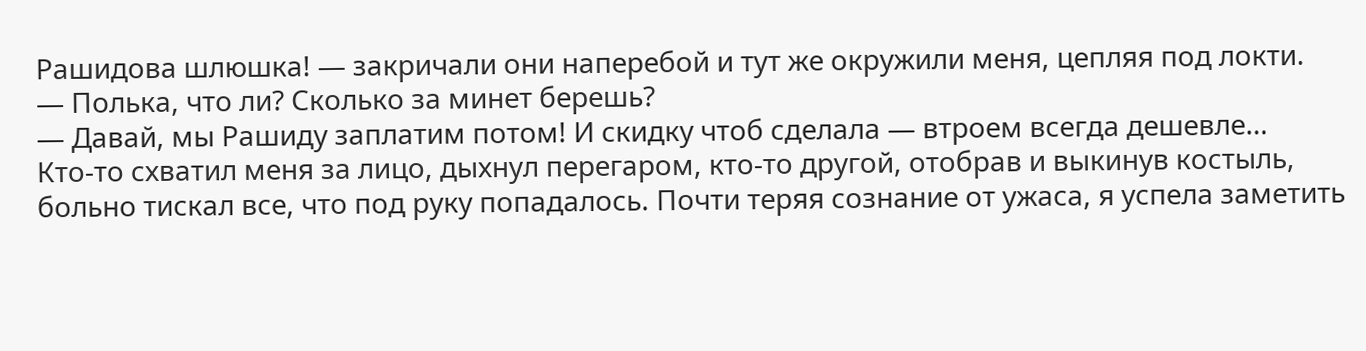Рашидова шлюшка! — закричали они наперебой и тут же окружили меня, цепляя под локти.
— Полька, что ли? Сколько за минет берешь?
— Давай, мы Рашиду заплатим потом! И скидку чтоб сделала — втроем всегда дешевле…
Кто-то схватил меня за лицо, дыхнул перегаром, кто-то другой, отобрав и выкинув костыль, больно тискал все, что под руку попадалось. Почти теряя сознание от ужаса, я успела заметить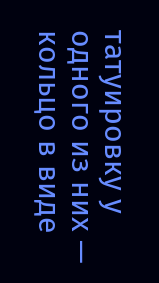татуировку у одного из них — кольцо в виде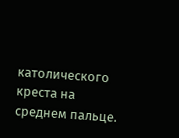католического креста на среднем пальце.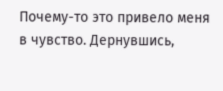Почему-то это привело меня в чувство. Дернувшись,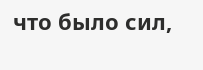что было сил,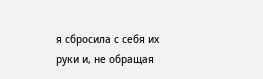я сбросила с себя их руки и, не обращая